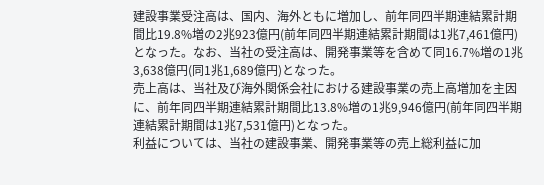建設事業受注高は、国内、海外ともに増加し、前年同四半期連結累計期間比19.8%増の2兆923億円(前年同四半期連結累計期間は1兆7,461億円)となった。なお、当社の受注高は、開発事業等を含めて同16.7%増の1兆3,638億円(同1兆1,689億円)となった。
売上高は、当社及び海外関係会社における建設事業の売上高増加を主因に、前年同四半期連結累計期間比13.8%増の1兆9,946億円(前年同四半期連結累計期間は1兆7,531億円)となった。
利益については、当社の建設事業、開発事業等の売上総利益に加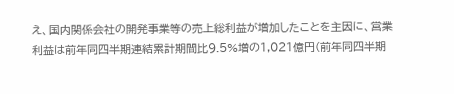え、国内関係会社の開発事業等の売上総利益が増加したことを主因に、営業利益は前年同四半期連結累計期間比9.5%増の1,021億円(前年同四半期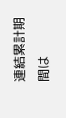連結累計期間は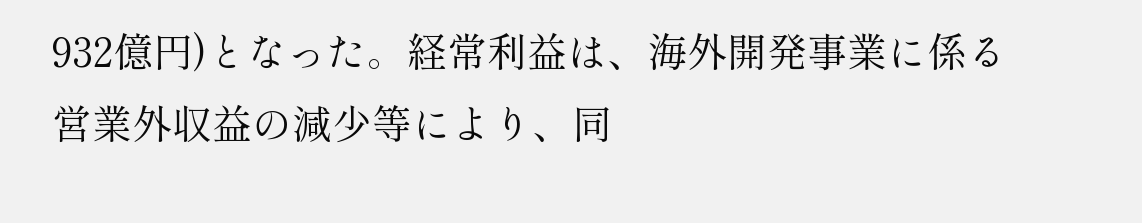932億円)となった。経常利益は、海外開発事業に係る営業外収益の減少等により、同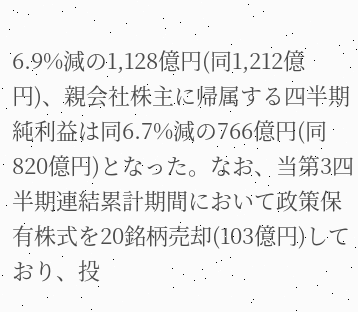6.9%減の1,128億円(同1,212億円)、親会社株主に帰属する四半期純利益は同6.7%減の766億円(同820億円)となった。なお、当第3四半期連結累計期間において政策保有株式を20銘柄売却(103億円)しており、投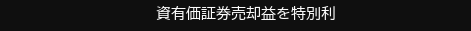資有価証券売却益を特別利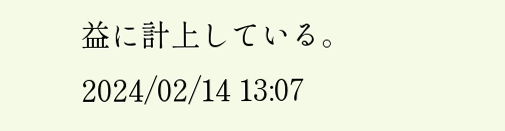益に計上している。
2024/02/14 13:07